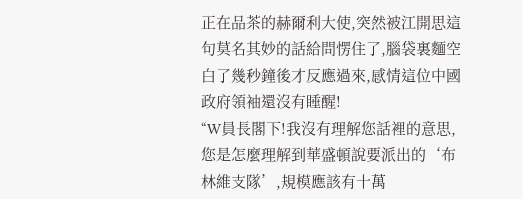正在品茶的赫爾利大使,突然被江開思這句莫名其妙的話給問愣住了,腦袋裏麵空白了幾秒鐘後才反應過來,感情這位中國政府領袖還沒有睡醒!
“W員長閣下!我沒有理解您話裡的意思,您是怎麼理解到華盛頓說要派出的‘布林維支隊’,規模應該有十萬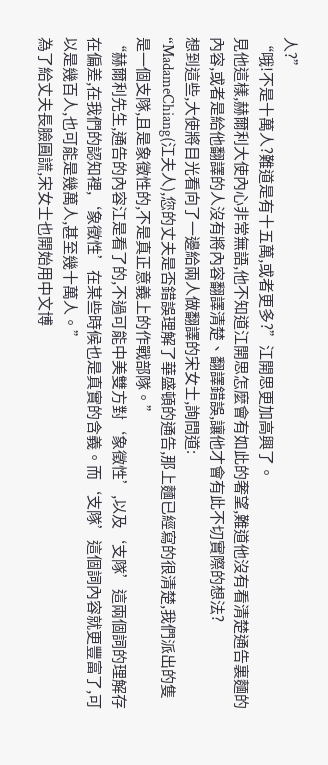人?”
“哦!不是十萬人?難道是有十五萬,或者更多?”江開思更加高興了。
見他這樣,赫爾利大使內心非常無語,他不知道江開思怎麼會有如此的奢望,難道他沒有看清楚通告裏麵的內容,或者是給他翻譯的人沒有將內容翻譯清楚、翻譯錯誤,讓他才會有此不切實際的想法?
想到這些,大使將目光看向了一邊給兩人做翻譯的宋女士,詢問道:
“MadameChiang(江夫人),您的丈夫是否錯誤理解了華盛頓的通告,那上麵已經寫的很清楚,我們派出的隻是一個支隊,且是象徵性的,不是真正意義上的作戰部隊。”
“赫爾利先生,通告的內容江是看了的,不過可能中美雙方對‘象徵性’,以及‘支隊’這兩個詞的理解存在偏差,在我們的認知裡,‘象徵性’在某些時候也是真實的含義。而‘支隊’這個詞內容就更豐富了,可以是幾百人,也可能是幾萬人,甚至幾十萬人。”
為了給丈夫長臉圓謊,宋女士也開始用中文博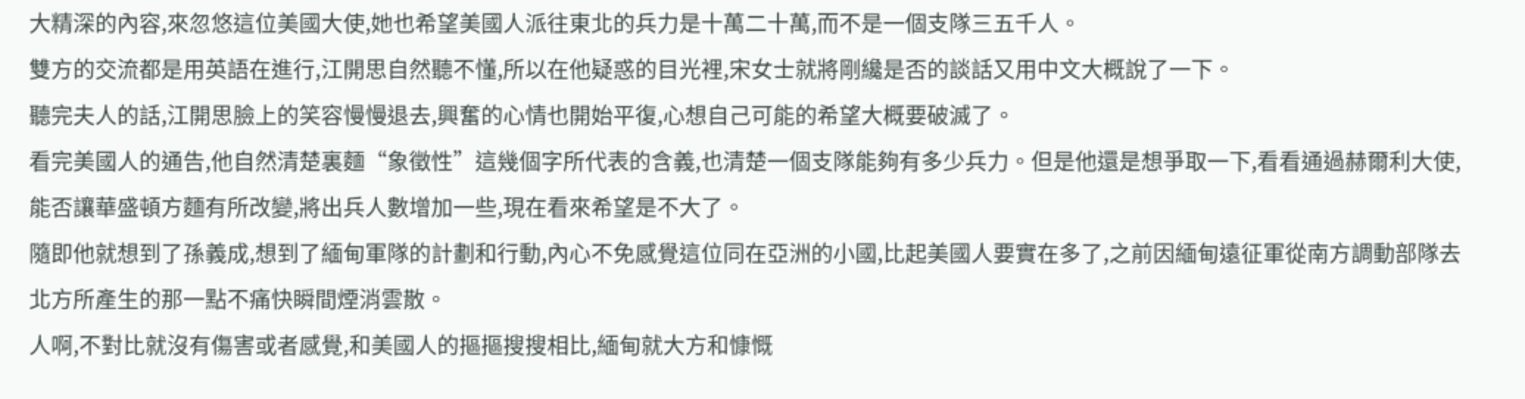大精深的內容,來忽悠這位美國大使,她也希望美國人派往東北的兵力是十萬二十萬,而不是一個支隊三五千人。
雙方的交流都是用英語在進行,江開思自然聽不懂,所以在他疑惑的目光裡,宋女士就將剛纔是否的談話又用中文大概說了一下。
聽完夫人的話,江開思臉上的笑容慢慢退去,興奮的心情也開始平復,心想自己可能的希望大概要破滅了。
看完美國人的通告,他自然清楚裏麵“象徵性”這幾個字所代表的含義,也清楚一個支隊能夠有多少兵力。但是他還是想爭取一下,看看通過赫爾利大使,能否讓華盛頓方麵有所改變,將出兵人數增加一些,現在看來希望是不大了。
隨即他就想到了孫義成,想到了緬甸軍隊的計劃和行動,內心不免感覺這位同在亞洲的小國,比起美國人要實在多了,之前因緬甸遠征軍從南方調動部隊去北方所產生的那一點不痛快瞬間煙消雲散。
人啊,不對比就沒有傷害或者感覺,和美國人的摳摳搜搜相比,緬甸就大方和慷慨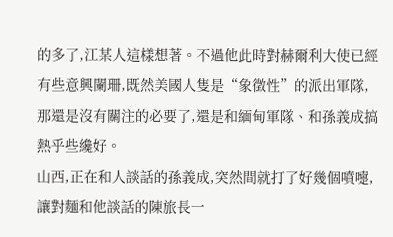的多了,江某人這樣想著。不過他此時對赫爾利大使已經有些意興闌珊,既然美國人隻是“象徵性”的派出軍隊,那還是沒有關注的必要了,還是和緬甸軍隊、和孫義成搞熱乎些纔好。
山西,正在和人談話的孫義成,突然間就打了好幾個噴嚏,讓對麵和他談話的陳旅長一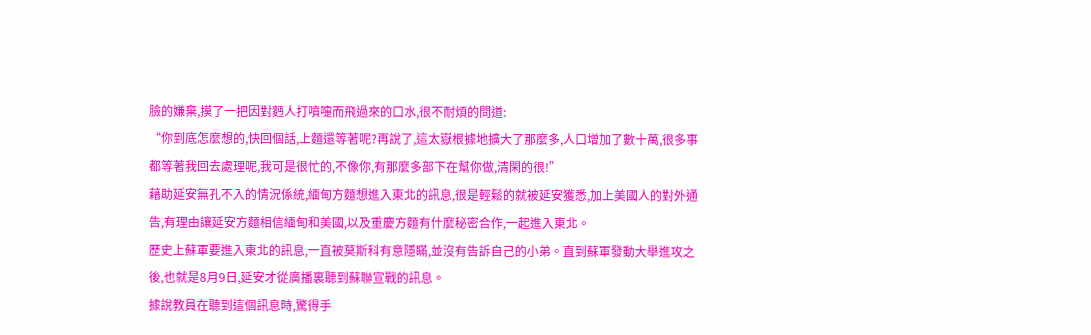臉的嫌棄,摸了一把因對麪人打噴嚏而飛過來的口水,很不耐煩的問道:
“你到底怎麼想的,快回個話,上麵還等著呢?再說了,這太嶽根據地擴大了那麼多,人口增加了數十萬,很多事都等著我回去處理呢,我可是很忙的,不像你,有那麼多部下在幫你做,清閑的很!”
藉助延安無孔不入的情況係統,緬甸方麵想進入東北的訊息,很是輕鬆的就被延安獲悉,加上美國人的對外通告,有理由讓延安方麵相信緬甸和美國,以及重慶方麵有什麼秘密合作,一起進入東北。
歷史上蘇軍要進入東北的訊息,一直被莫斯科有意隱瞞,並沒有告訴自己的小弟。直到蘇軍發動大舉進攻之後,也就是8月9日,延安才從廣播裏聽到蘇聯宣戰的訊息。
據說教員在聽到這個訊息時,驚得手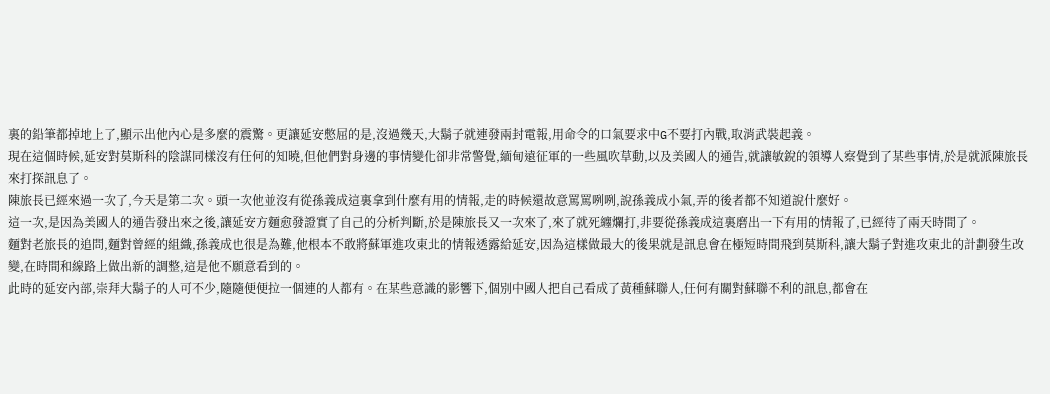裏的鉛筆都掉地上了,顯示出他內心是多麼的震驚。更讓延安憋屈的是,沒過幾天,大鬍子就連發兩封電報,用命令的口氣要求中G不要打內戰,取消武裝起義。
現在這個時候,延安對莫斯科的陰謀同樣沒有任何的知曉,但他們對身邊的事情變化卻非常警覺,緬甸遠征軍的一些風吹草動,以及美國人的通告,就讓敏銳的領導人察覺到了某些事情,於是就派陳旅長來打探訊息了。
陳旅長已經來過一次了,今天是第二次。頭一次他並沒有從孫義成這裏拿到什麼有用的情報,走的時候還故意罵罵咧咧,說孫義成小氣,弄的後者都不知道說什麼好。
這一次,是因為美國人的通告發出來之後,讓延安方麵愈發證實了自己的分析判斷,於是陳旅長又一次來了,來了就死纏爛打,非要從孫義成這裏磨出一下有用的情報了,已經待了兩天時間了。
麵對老旅長的追問,麵對曾經的組織,孫義成也很是為難,他根本不敢將蘇軍進攻東北的情報透露給延安,因為這樣做最大的後果就是訊息會在極短時間飛到莫斯科,讓大鬍子對進攻東北的計劃發生改變,在時間和線路上做出新的調整,這是他不願意看到的。
此時的延安內部,崇拜大鬍子的人可不少,隨隨便便拉一個連的人都有。在某些意識的影響下,個別中國人把自己看成了黃種蘇聯人,任何有關對蘇聯不利的訊息,都會在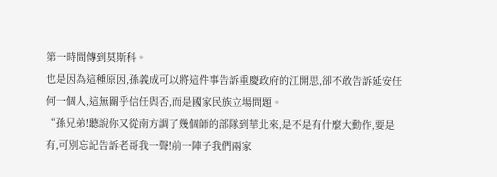第一時間傳到莫斯科。
也是因為這種原因,孫義成可以將這件事告訴重慶政府的江開思,卻不敢告訴延安任何一個人,這無關乎信任與否,而是國家民族立場問題。
“孫兄弟!聽說你又從南方調了幾個師的部隊到華北來,是不是有什麼大動作,要是有,可別忘記告訴老哥我一聲!前一陣子我們兩家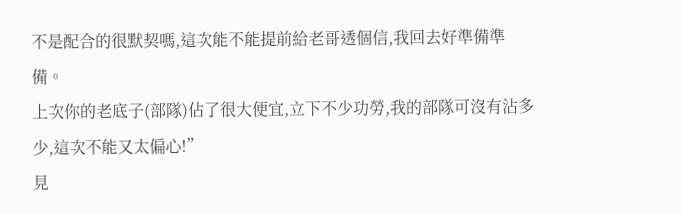不是配合的很默契嗎,這次能不能提前給老哥透個信,我回去好準備準備。
上次你的老底子(部隊)佔了很大便宜,立下不少功勞,我的部隊可沒有沾多少,這次不能又太偏心!”
見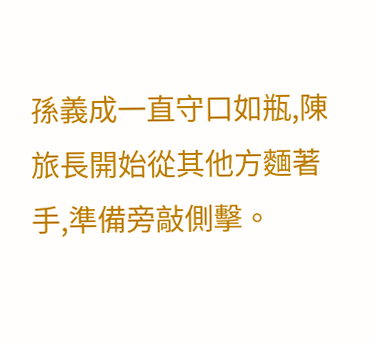孫義成一直守口如瓶,陳旅長開始從其他方麵著手,準備旁敲側擊。